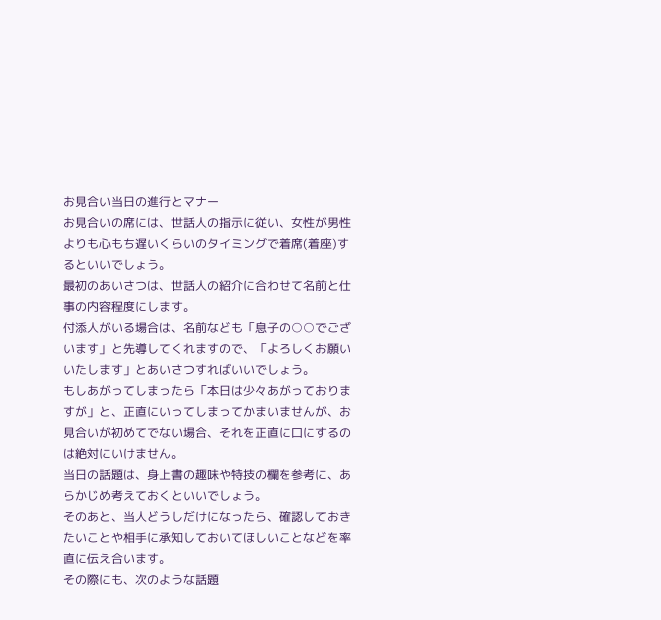お見合い当日の進行とマナー
お見合いの席には、世話人の指示に従い、女性が男性よりも心もち遅いくらいのタイミングで着席(着座)するといいでしょう。
最初のあいさつは、世話人の紹介に合わせて名前と仕事の内容程度にします。
付添人がいる場合は、名前なども「息子の○○でございます」と先導してくれますので、「よろしくお願いいたします」とあいさつすればいいでしょう。
もしあがってしまったら「本日は少々あがっておりますが」と、正直にいってしまってかまいませんが、お見合いが初めてでない場合、それを正直に口にするのは絶対にいけません。
当日の話題は、身上書の趣味や特技の欄を参考に、あらかじめ考えておくといいでしょう。
そのあと、当人どうしだけになったら、確認しておきたいことや相手に承知しておいてほしいことなどを率直に伝え合います。
その際にも、次のような話題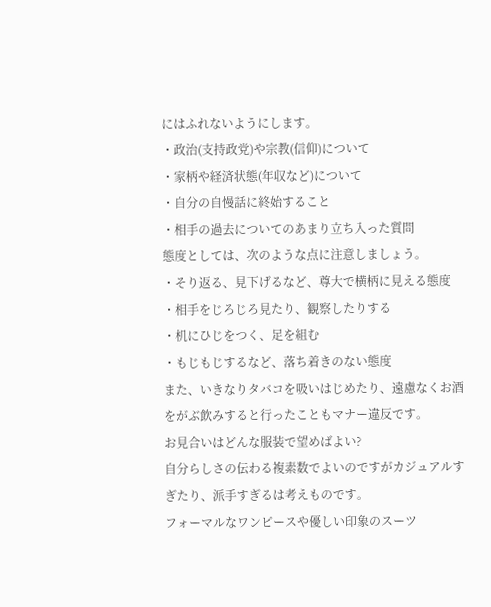にはふれないようにします。
・政治(支持政党)や宗教(信仰)について
・家柄や経済状態(年収など)について
・自分の自慢話に終始すること
・相手の過去についてのあまり立ち入った質問
態度としては、次のような点に注意しましょう。
・そり返る、見下げるなど、尊大で横柄に見える態度
・相手をじろじろ見たり、観察したりする
・机にひじをつく、足を組む
・もじもじするなど、落ち着きのない態度
また、いきなりタバコを吸いはじめたり、遠慮なくお酒をがぶ飲みすると行ったこともマナー違反です。
お見合いはどんな服装で望めばよい?
自分らしさの伝わる複素数でよいのですがカジュアルすぎたり、派手すぎるは考えものです。
フォーマルなワンピースや優しい印象のスーツ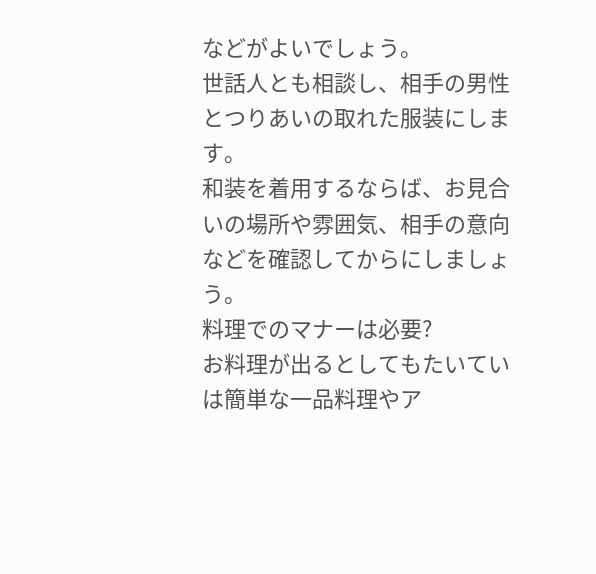などがよいでしょう。
世話人とも相談し、相手の男性とつりあいの取れた服装にします。
和装を着用するならば、お見合いの場所や雰囲気、相手の意向などを確認してからにしましょう。
料理でのマナーは必要?
お料理が出るとしてもたいていは簡単な一品料理やア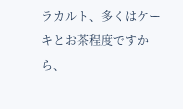ラカルト、多くはケーキとお茶程度ですから、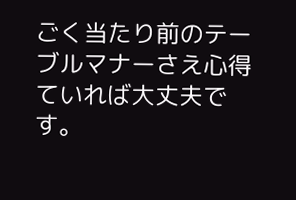ごく当たり前のテーブルマナーさえ心得ていれば大丈夫です。